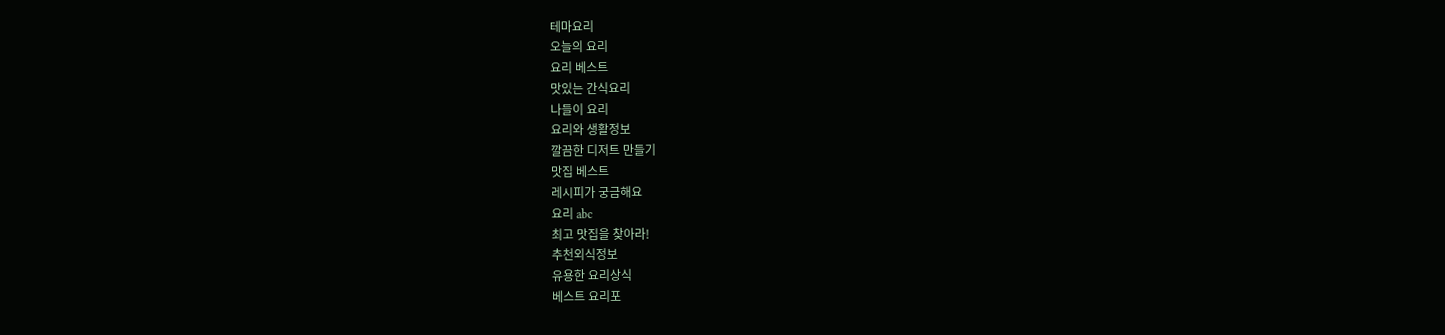테마요리
오늘의 요리
요리 베스트
맛있는 간식요리
나들이 요리
요리와 생활정보
깔끔한 디저트 만들기
맛집 베스트
레시피가 궁금해요
요리 abc
최고 맛집을 찾아라!
추천외식정보
유용한 요리상식
베스트 요리포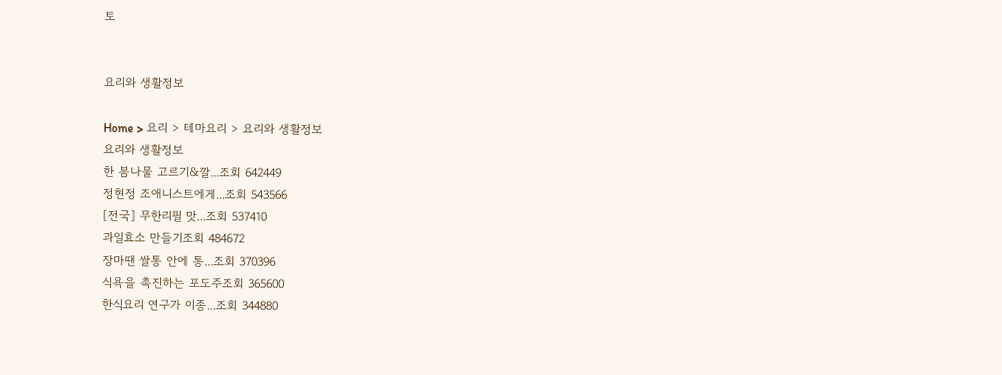토


요리와 생활정보

Home > 요리 > 테마요리 > 요리와 생활정보
요리와 생활정보
한 봄나물 고르기&깔...조회 642449
정현정 조애니스트에게...조회 543566
[전국] 무한리필 맛...조회 537410
과일효소 만들기조회 484672
장마땐 쌀통 안에 통...조회 370396
식욕을 촉진하는 포도주조회 365600
한식요리 연구가 이종...조회 344880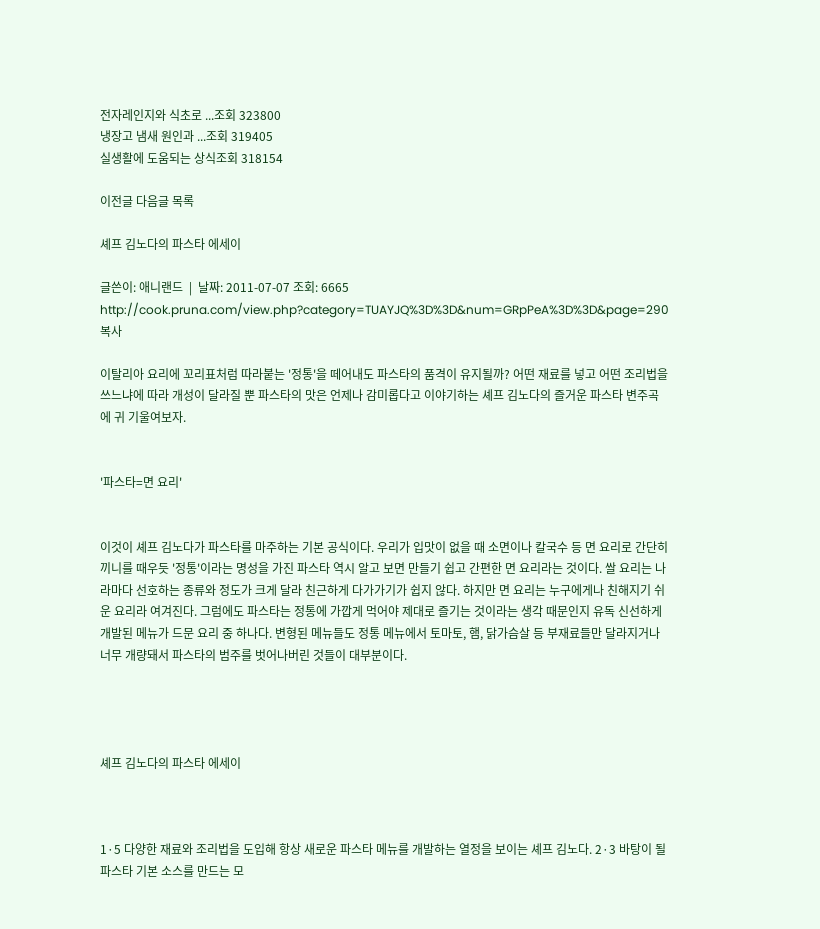전자레인지와 식초로 ...조회 323800
냉장고 냄새 원인과 ...조회 319405
실생활에 도움되는 상식조회 318154

이전글 다음글 목록

셰프 김노다의 파스타 에세이

글쓴이: 애니랜드  |  날짜: 2011-07-07 조회: 6665
http://cook.pruna.com/view.php?category=TUAYJQ%3D%3D&num=GRpPeA%3D%3D&page=290   복사

이탈리아 요리에 꼬리표처럼 따라붙는 '정통'을 떼어내도 파스타의 품격이 유지될까? 어떤 재료를 넣고 어떤 조리법을 쓰느냐에 따라 개성이 달라질 뿐 파스타의 맛은 언제나 감미롭다고 이야기하는 셰프 김노다의 즐거운 파스타 변주곡에 귀 기울여보자.


'파스타=면 요리'


이것이 셰프 김노다가 파스타를 마주하는 기본 공식이다. 우리가 입맛이 없을 때 소면이나 칼국수 등 면 요리로 간단히 끼니를 때우듯 '정통'이라는 명성을 가진 파스타 역시 알고 보면 만들기 쉽고 간편한 면 요리라는 것이다. 쌀 요리는 나라마다 선호하는 종류와 정도가 크게 달라 친근하게 다가가기가 쉽지 않다. 하지만 면 요리는 누구에게나 친해지기 쉬운 요리라 여겨진다. 그럼에도 파스타는 정통에 가깝게 먹어야 제대로 즐기는 것이라는 생각 때문인지 유독 신선하게 개발된 메뉴가 드문 요리 중 하나다. 변형된 메뉴들도 정통 메뉴에서 토마토, 햄, 닭가슴살 등 부재료들만 달라지거나 너무 개량돼서 파스타의 범주를 벗어나버린 것들이 대부분이다.




셰프 김노다의 파스타 에세이



1·5 다양한 재료와 조리법을 도입해 항상 새로운 파스타 메뉴를 개발하는 열정을 보이는 셰프 김노다. 2·3 바탕이 될 파스타 기본 소스를 만드는 모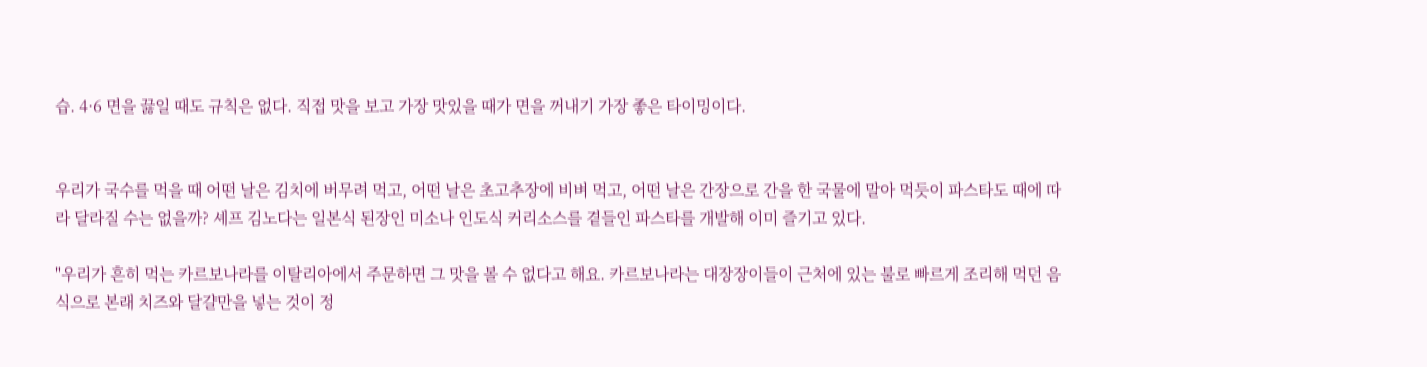습. 4·6 면을 끓일 때도 규칙은 없다. 직접 맛을 보고 가장 맛있을 때가 면을 꺼내기 가장 좋은 타이밍이다.


우리가 국수를 먹을 때 어떤 날은 김치에 버무려 먹고, 어떤 날은 초고추장에 비벼 먹고, 어떤 날은 간장으로 간을 한 국물에 말아 먹듯이 파스타도 때에 따라 달라질 수는 없을까? 셰프 김노다는 일본식 된장인 미소나 인도식 커리소스를 곁들인 파스타를 개발해 이미 즐기고 있다.

"우리가 흔히 먹는 카르보나라를 이탈리아에서 주문하면 그 맛을 볼 수 없다고 해요. 카르보나라는 대장장이들이 근처에 있는 불로 빠르게 조리해 먹던 음식으로 본래 치즈와 달걀만을 넣는 것이 정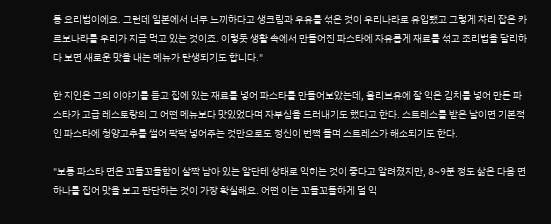통 요리법이에요. 그런데 일본에서 너무 느끼하다고 생크림과 우유를 섞은 것이 우리나라로 유입됐고 그렇게 자리 잡은 카르보나라를 우리가 지금 먹고 있는 것이죠. 이렇듯 생활 속에서 만들어진 파스타에 자유롭게 재료를 섞고 조리법을 달리하다 보면 새로운 맛을 내는 메뉴가 탄생되기도 합니다."

한 지인은 그의 이야기를 듣고 집에 있는 재료를 넣어 파스타를 만들어보았는데, 올리브유에 잘 익은 김치를 넣어 만든 파스타가 고급 레스토랑의 그 어떤 메뉴보다 맛있었다며 자부심을 드러내기도 했다고 한다. 스트레스를 받은 날이면 기본적인 파스타에 청양고추를 썰어 팍팍 넣어주는 것만으로도 정신이 번쩍 들며 스트레스가 해소되기도 한다.

"보통 파스타 면은 꼬들꼬들함이 살짝 남아 있는 알단테 상태로 익히는 것이 좋다고 알려졌지만, 8~9분 정도 삶은 다음 면 하나를 집어 맛을 보고 판단하는 것이 가장 확실해요. 어떤 이는 꼬들꼬들하게 덜 익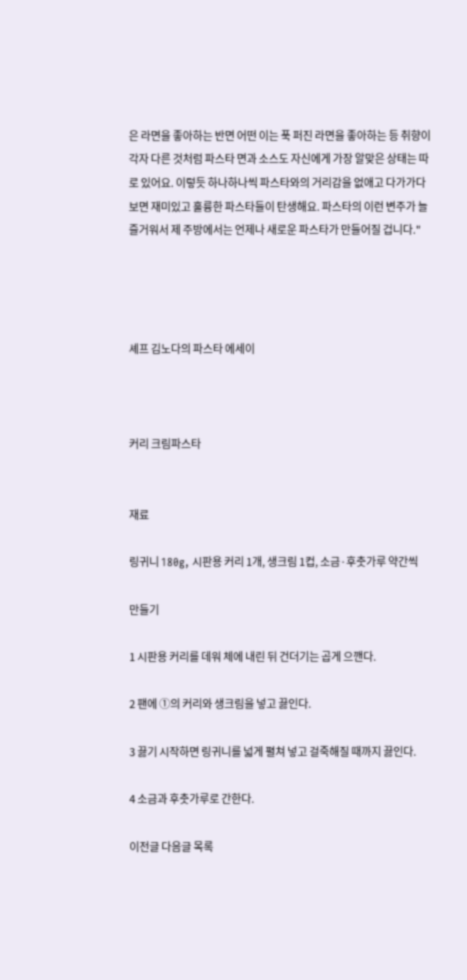은 라면을 좋아하는 반면 어떤 이는 푹 퍼진 라면을 좋아하는 등 취향이 각자 다른 것처럼 파스타 면과 소스도 자신에게 가장 알맞은 상태는 따로 있어요. 이렇듯 하나하나씩 파스타와의 거리감을 없애고 다가가다 보면 재미있고 훌륭한 파스타들이 탄생해요. 파스타의 이런 변주가 늘 즐거워서 제 주방에서는 언제나 새로운 파스타가 만들어질 겁니다."




셰프 김노다의 파스타 에세이



커리 크림파스타


재료

링귀니 180g, 시판용 커리 1개, 생크림 1컵, 소금·후춧가루 약간씩

만들기

1 시판용 커리를 데워 체에 내린 뒤 건더기는 곱게 으깬다.

2 팬에 ①의 커리와 생크림을 넣고 끓인다.

3 끓기 시작하면 링귀니를 넓게 펼쳐 넣고 걸죽해질 때까지 끓인다.

4 소금과 후춧가루로 간한다.

이전글 다음글 목록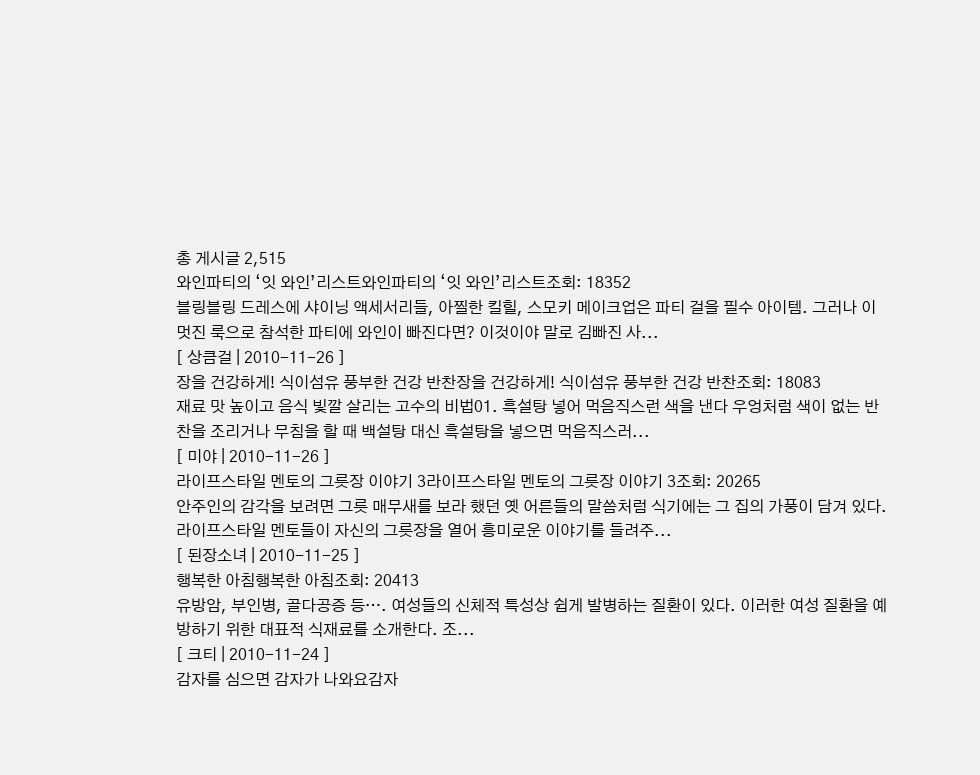총 게시글 2,515
와인파티의 ‘잇 와인’리스트와인파티의 ‘잇 와인’리스트조회: 18352
블링블링 드레스에 샤이닝 액세서리들, 아찔한 킬힐, 스모키 메이크업은 파티 걸을 필수 아이템. 그러나 이 멋진 룩으로 참석한 파티에 와인이 빠진다면? 이것이야 말로 김빠진 사...
[ 상큼걸 | 2010-11-26 ]
장을 건강하게! 식이섬유 풍부한 건강 반찬장을 건강하게! 식이섬유 풍부한 건강 반찬조회: 18083
재료 맛 높이고 음식 빛깔 살리는 고수의 비법01. 흑설탕 넣어 먹음직스런 색을 낸다 우엉처럼 색이 없는 반찬을 조리거나 무침을 할 때 백설탕 대신 흑설탕을 넣으면 먹음직스러...
[ 미야 | 2010-11-26 ]
라이프스타일 멘토의 그릇장 이야기 3라이프스타일 멘토의 그릇장 이야기 3조회: 20265
안주인의 감각을 보려면 그릇 매무새를 보라 했던 옛 어른들의 말씀처럼 식기에는 그 집의 가풍이 담겨 있다. 라이프스타일 멘토들이 자신의 그릇장을 열어 흥미로운 이야기를 들려주...
[ 된장소녀 | 2010-11-25 ]
행복한 아침행복한 아침조회: 20413
유방암, 부인병, 골다공증 등…. 여성들의 신체적 특성상 쉽게 발병하는 질환이 있다. 이러한 여성 질환을 예방하기 위한 대표적 식재료를 소개한다. 조...
[ 크티 | 2010-11-24 ]
감자를 심으면 감자가 나와요감자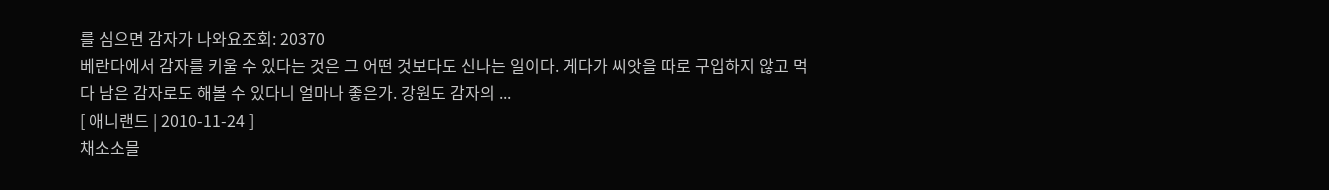를 심으면 감자가 나와요조회: 20370
베란다에서 감자를 키울 수 있다는 것은 그 어떤 것보다도 신나는 일이다. 게다가 씨앗을 따로 구입하지 않고 먹다 남은 감자로도 해볼 수 있다니 얼마나 좋은가. 강원도 감자의 ...
[ 애니랜드 | 2010-11-24 ]
채소소믈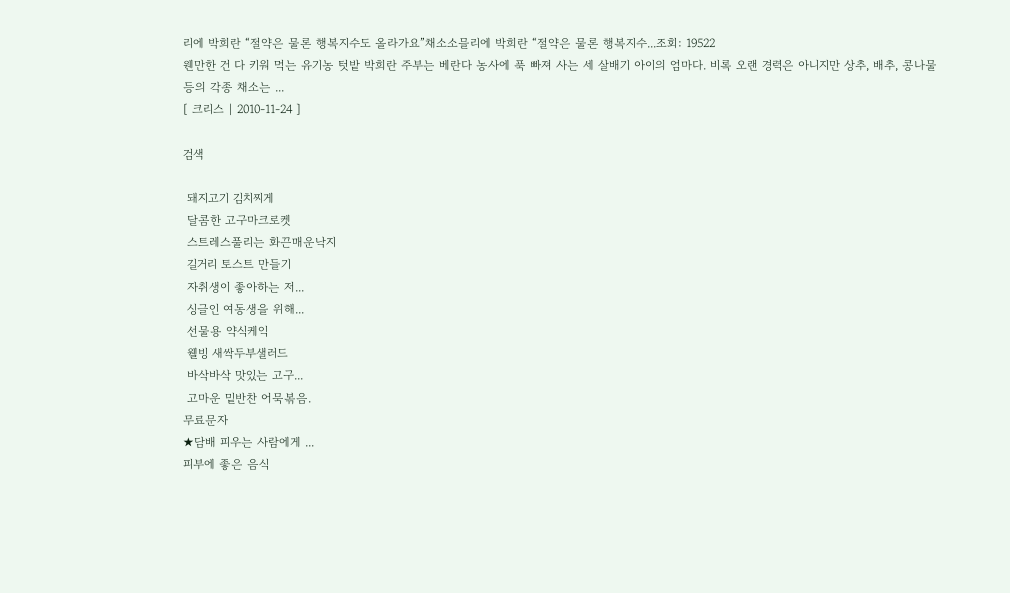리에 박희란 “절약은 물론 행복지수도 올라가요”채소소믈리에 박희란 “절약은 물론 행복지수...조회: 19522
웬만한 건 다 키워 먹는 유기농 텃밭 박희란 주부는 베란다 농사에 푹 빠져 사는 세 살배기 아이의 엄마다. 비록 오랜 경력은 아니지만 상추, 배추, 콩나물 등의 각종 채소는 ...
[ 크리스 | 2010-11-24 ]

검색

 돼지고기 김치찌게
 달콤한 고구마크로켓
 스트레스풀리는 화끈매운낙지
 길거리 토스트 만들기
 자취생이 좋아하는 저...
 싱글인 여동생을 위해...
 선물용 약식케익
 웰빙 새싹두부샐러드
 바삭바삭 맛있는 고구...
 고마운 밑반찬 어묵볶음.
무료문자
★담배 피우는 사람에게 ...
피부에 좋은 음식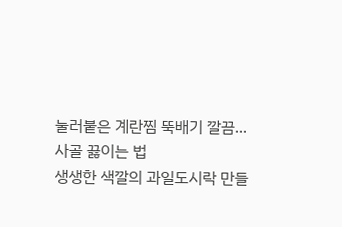눌러붙은 계란찜 뚝배기 깔끔...
사골 끓이는 법
생생한 색깔의 과일도시락 만들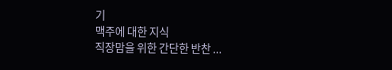기
맥주에 대한 지식
직장맘을 위한 간단한 반찬 ...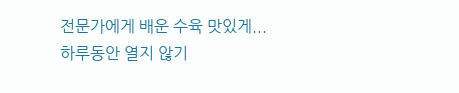전문가에게 배운 수육 맛있게...
하루동안 열지 않기